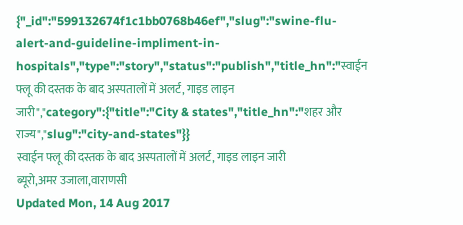{"_id":"599132674f1c1bb0768b46ef","slug":"swine-flu-alert-and-guideline-impliment-in-hospitals","type":"story","status":"publish","title_hn":"स्वाईन फ्लू की दस्तक के बाद अस्पतालों में अलर्ट, गाइड लाइन जारी","category":{"title":"City & states","title_hn":"शहर और राज्य","slug":"city-and-states"}}
स्वाईन फ्लू की दस्तक के बाद अस्पतालों में अलर्ट, गाइड लाइन जारी
ब्यूरो,अमर उजाला,वाराणसी
Updated Mon, 14 Aug 2017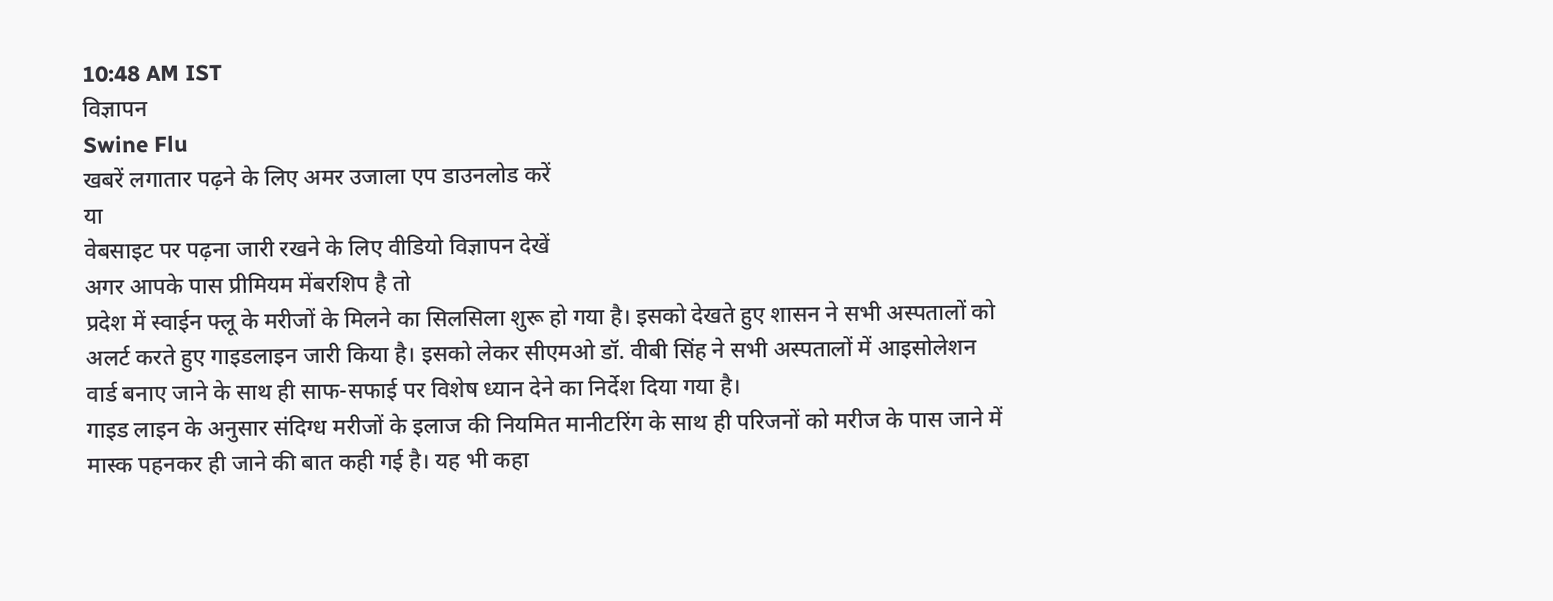10:48 AM IST
विज्ञापन
Swine Flu
खबरें लगातार पढ़ने के लिए अमर उजाला एप डाउनलोड करें
या
वेबसाइट पर पढ़ना जारी रखने के लिए वीडियो विज्ञापन देखें
अगर आपके पास प्रीमियम मेंबरशिप है तो
प्रदेश में स्वाईन फ्लू के मरीजों के मिलने का सिलसिला शुरू हो गया है। इसको देखते हुए शासन ने सभी अस्पतालों को अलर्ट करते हुए गाइडलाइन जारी किया है। इसको लेकर सीएमओ डॉ. वीबी सिंह ने सभी अस्पतालों में आइसोलेशन वार्ड बनाए जाने के साथ ही साफ-सफाई पर विशेष ध्यान देने का निर्देश दिया गया है।
गाइड लाइन के अनुसार संदिग्ध मरीजों के इलाज की नियमित मानीटरिंग के साथ ही परिजनों को मरीज के पास जाने में मास्क पहनकर ही जाने की बात कही गई है। यह भी कहा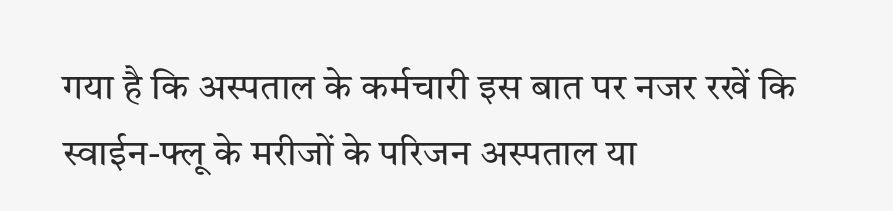गया है कि अस्पताल के कर्मचारी इस बात पर नजर रखें कि स्वाईन-फ्लू के मरीजों के परिजन अस्पताल या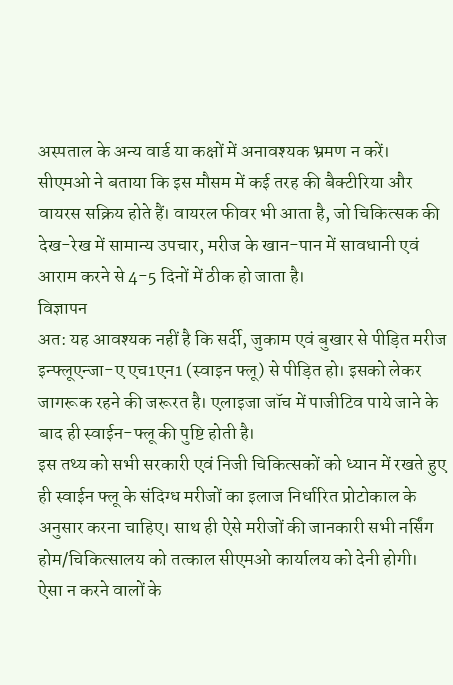अस्पताल के अन्य वार्ड या कक्षों में अनावश्यक भ्रमण न करें।
सीएमओ ने बताया कि इस मौसम में कई तरह की बैक्टीरिया और वायरस सक्रिय होते हैं। वायरल फीवर भी आता है, जो चिकित्सक की देख-रेख में सामान्य उपचार, मरीज के खान-पान में सावधानी एवं आराम करने से 4-5 दिनों में ठीक हो जाता है।
विज्ञापन
अत: यह आवश्यक नहीं है कि सर्दी, जुकाम एवं बुखार से पीड़ित मरीज इन्फ्लूएन्जा-ए एच1एन1 (स्वाइन फ्लू) से पीड़ित हो। इसको लेकर जागरूक रहने की जरूरत है। एलाइजा जॉच में पाजीटिव पाये जाने के बाद ही स्वाईन-फ्लू की पुष्टि होती है।
इस तथ्य को सभी सरकारी एवं निजी चिकित्सकों को ध्यान में रखते हुए ही स्वाईन फ्लू के संदिग्ध मरीजों का इलाज निर्धारित प्रोटोकाल के अनुसार करना चाहिए। साथ ही ऐसे मरीजों की जानकारी सभी नर्सिंग होम/चिकित्सालय को तत्काल सीएमओ कार्यालय को देनी होगी।
ऐसा न करने वालों के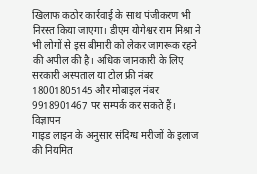खिलाफ कठोर कार्रवाई के साथ पंजीकरण भी निरस्त किया जाएगा। डीएम योगेश्वर राम मिश्रा ने भी लोगों से इस बीमारी को लेकर जागरूक रहने की अपील की है। अधिक जानकारी के लिए सरकारी अस्पताल या टोल फ्री नंबर 18001805145 और मोबाइल नंबर 9918901467 पर सम्पर्क कर सकते हैं।
विज्ञापन
गाइड लाइन के अनुसार संदिग्ध मरीजों के इलाज की नियमित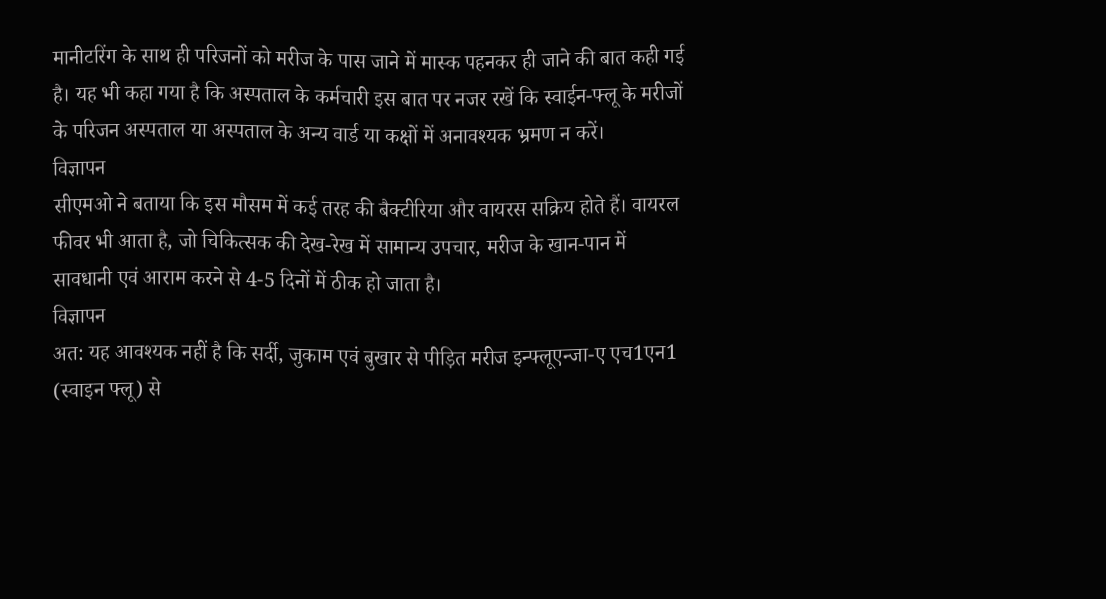मानीटरिंग के साथ ही परिजनों को मरीज के पास जाने में मास्क पहनकर ही जाने की बात कही गई है। यह भी कहा गया है कि अस्पताल के कर्मचारी इस बात पर नजर रखें कि स्वाईन-फ्लू के मरीजों के परिजन अस्पताल या अस्पताल के अन्य वार्ड या कक्षों में अनावश्यक भ्रमण न करें।
विज्ञापन
सीएमओ ने बताया कि इस मौसम में कई तरह की बैक्टीरिया और वायरस सक्रिय होते हैं। वायरल फीवर भी आता है, जो चिकित्सक की देख-रेख में सामान्य उपचार, मरीज के खान-पान में सावधानी एवं आराम करने से 4-5 दिनों में ठीक हो जाता है।
विज्ञापन
अत: यह आवश्यक नहीं है कि सर्दी, जुकाम एवं बुखार से पीड़ित मरीज इन्फ्लूएन्जा-ए एच1एन1 (स्वाइन फ्लू) से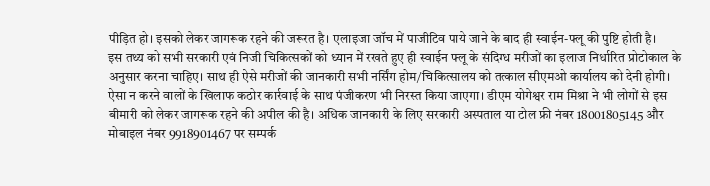पीड़ित हो। इसको लेकर जागरूक रहने की जरूरत है। एलाइजा जॉच में पाजीटिव पाये जाने के बाद ही स्वाईन-फ्लू की पुष्टि होती है।
इस तथ्य को सभी सरकारी एवं निजी चिकित्सकों को ध्यान में रखते हुए ही स्वाईन फ्लू के संदिग्ध मरीजों का इलाज निर्धारित प्रोटोकाल के अनुसार करना चाहिए। साथ ही ऐसे मरीजों की जानकारी सभी नर्सिंग होम/चिकित्सालय को तत्काल सीएमओ कार्यालय को देनी होगी।
ऐसा न करने वालों के खिलाफ कठोर कार्रवाई के साथ पंजीकरण भी निरस्त किया जाएगा। डीएम योगेश्वर राम मिश्रा ने भी लोगों से इस बीमारी को लेकर जागरूक रहने की अपील की है। अधिक जानकारी के लिए सरकारी अस्पताल या टोल फ्री नंबर 18001805145 और मोबाइल नंबर 9918901467 पर सम्पर्क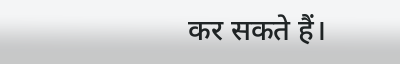कर सकते हैं।